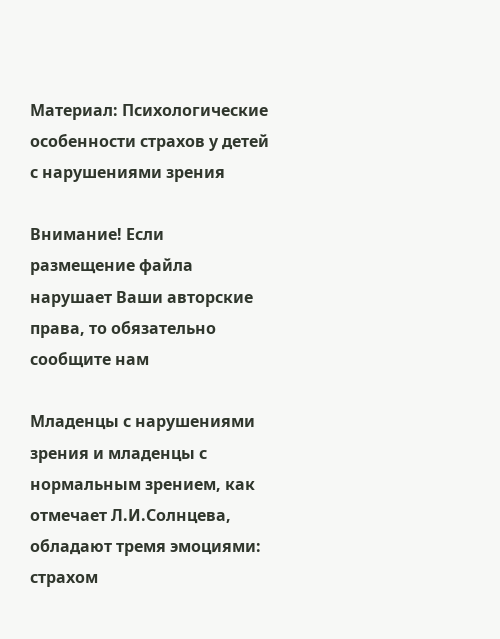Материал: Психологические особенности страхов у детей с нарушениями зрения

Внимание! Если размещение файла нарушает Ваши авторские права, то обязательно сообщите нам

Младенцы с нарушениями зрения и младенцы с нормальным зрением, как отмечает Л.И.Солнцева, обладают тремя эмоциями: страхом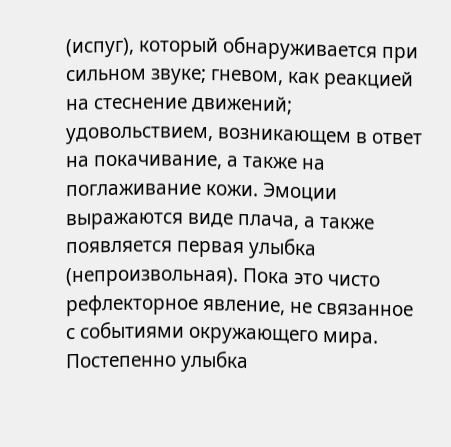(испуг), который обнаруживается при сильном звуке; гневом, как реакцией на стеснение движений; удовольствием, возникающем в ответ на покачивание, а также на поглаживание кожи. Эмоции выражаются виде плача, а также появляется первая улыбка (непроизвольная). Пока это чисто рефлекторное явление, не связанное с событиями окружающего мира. Постепенно улыбка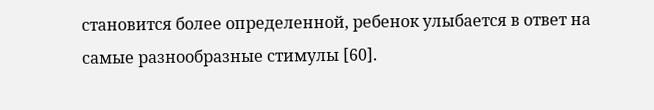становится более определенной, ребенок улыбается в ответ на самые разнообразные стимулы [60].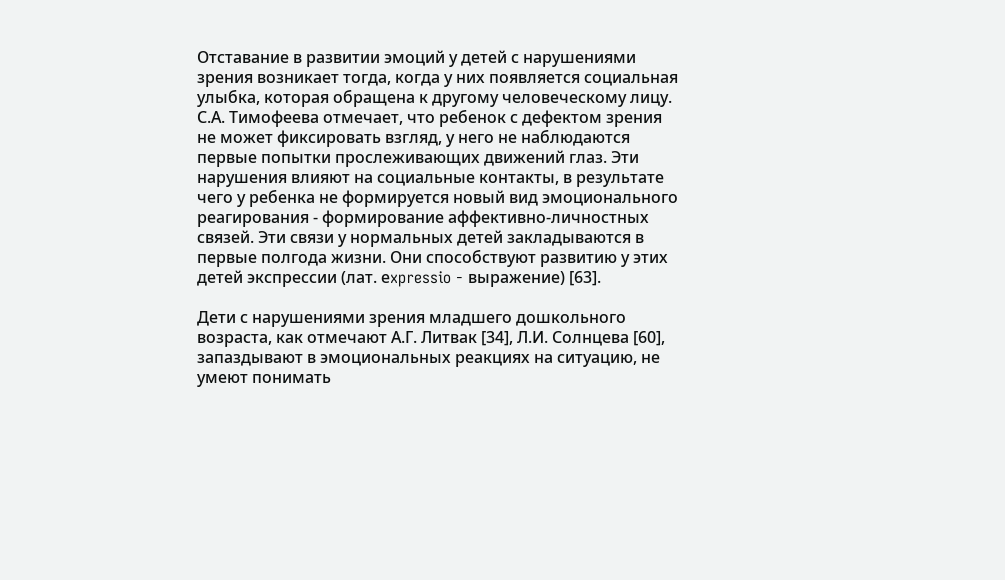Отставание в развитии эмоций у детей с нарушениями зрения возникает тогда, когда у них появляется социальная улыбка, которая обращена к другому человеческому лицу. С.А. Тимофеева отмечает, что ребенок с дефектом зрения не может фиксировать взгляд, у него не наблюдаются первые попытки прослеживающих движений глаз. Эти нарушения влияют на социальные контакты, в результате чего у ребенка не формируется новый вид эмоционального реагирования - формирование аффективно-личностных связей. Эти связи у нормальных детей закладываются в первые полгода жизни. Они способствуют развитию у этих детей экспрессии (лат. еxpressio - выражение) [63].

Дети с нарушениями зрения младшего дошкольного возраста, как отмечают А.Г. Литвак [34], Л.И. Солнцева [60], запаздывают в эмоциональных реакциях на ситуацию, не умеют понимать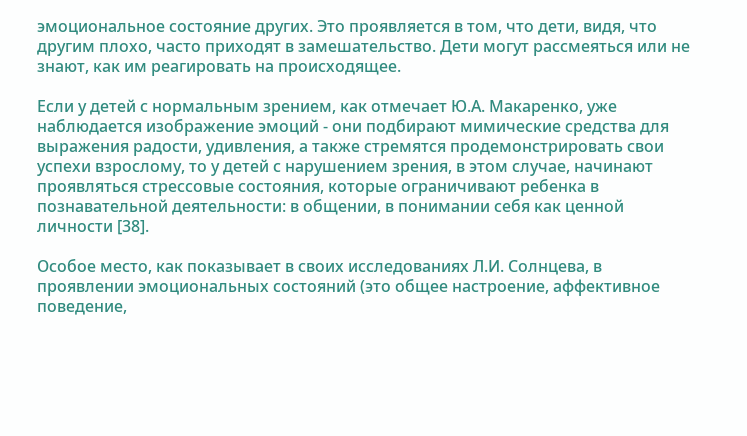эмоциональное состояние других. Это проявляется в том, что дети, видя, что другим плохо, часто приходят в замешательство. Дети могут рассмеяться или не знают, как им реагировать на происходящее.

Если у детей с нормальным зрением, как отмечает Ю.А. Макаренко, уже наблюдается изображение эмоций - они подбирают мимические средства для выражения радости, удивления, а также стремятся продемонстрировать свои успехи взрослому, то у детей с нарушением зрения, в этом случае, начинают проявляться стрессовые состояния, которые ограничивают ребенка в познавательной деятельности: в общении, в понимании себя как ценной личности [38].

Особое место, как показывает в своих исследованиях Л.И. Солнцева, в проявлении эмоциональных состояний (это общее настроение, аффективное поведение,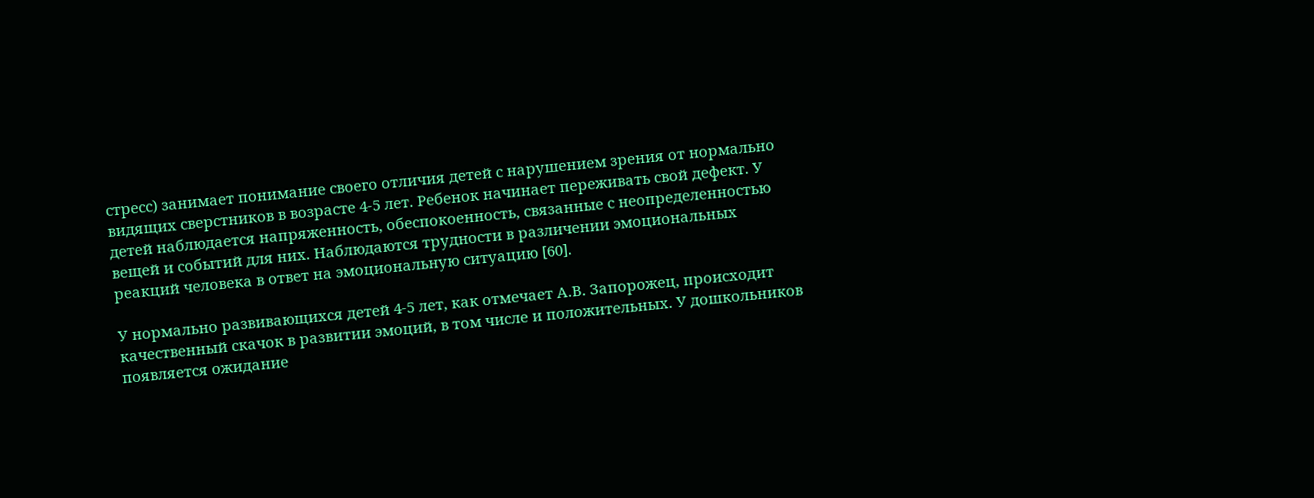стресс) занимает понимание своего отличия детей с нарушением зрения от нормально видящих сверстников в возрасте 4-5 лет. Ребенок начинает переживать свой дефект. У детей наблюдается напряженность, обеспокоенность, связанные с неопределенностью вещей и событий для них. Наблюдаются трудности в различении эмоциональных реакций человека в ответ на эмоциональную ситуацию [60].

У нормально развивающихся детей 4-5 лет, как отмечает А.В. Запорожец, происходит качественный скачок в развитии эмоций, в том числе и положительных. У дошкольников появляется ожидание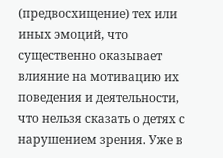(предвосхищение) тех или иных эмоций, что существенно оказывает влияние на мотивацию их поведения и деятельности, что нельзя сказать о детях с нарушением зрения. Уже в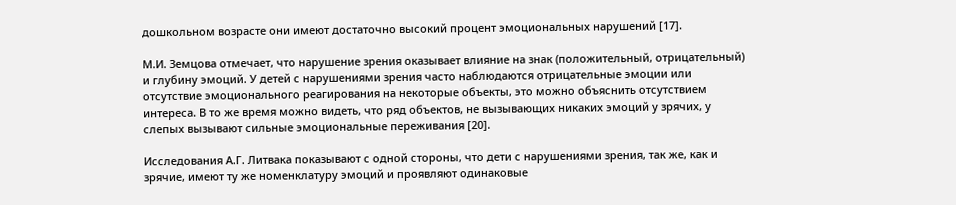дошкольном возрасте они имеют достаточно высокий процент эмоциональных нарушений [17].

М.И. Земцова отмечает, что нарушение зрения оказывает влияние на знак (положительный, отрицательный) и глубину эмоций. У детей с нарушениями зрения часто наблюдаются отрицательные эмоции или отсутствие эмоционального реагирования на некоторые объекты, это можно объяснить отсутствием интереса. В то же время можно видеть, что ряд объектов, не вызывающих никаких эмоций у зрячих, у слепых вызывают сильные эмоциональные переживания [20].

Исследования А.Г. Литвака показывают с одной стороны, что дети с нарушениями зрения, так же, как и зрячие, имеют ту же номенклатуру эмоций и проявляют одинаковые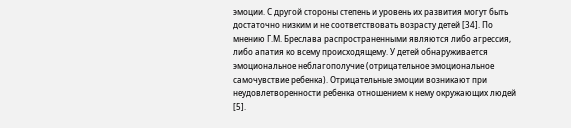эмоции. С другой стороны степень и уровень их развития могут быть достаточно низким и не соответствовать возрасту детей [34]. По мнению Г.М. Бреслава распространенными являются либо агрессия, либо апатия ко всему происходящему. У детей обнаруживается эмоциональное неблагополучие (отрицательное эмоциональное самочувствие ребенка). Отрицательные эмоции возникают при неудовлетворенности ребенка отношением к нему окружающих людей [5].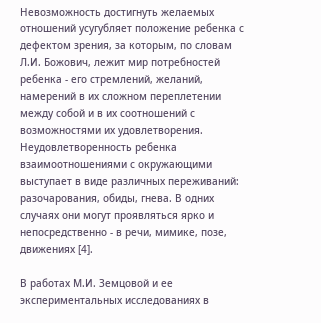Невозможность достигнуть желаемых отношений усугубляет положение ребенка с дефектом зрения, за которым, по словам Л.И. Божович, лежит мир потребностей ребенка - его стремлений, желаний, намерений в их сложном переплетении между собой и в их соотношений с возможностями их удовлетворения. Неудовлетворенность ребенка взаимоотношениями с окружающими выступает в виде различных переживаний: разочарования, обиды, гнева. В одних случаях они могут проявляться ярко и непосредственно - в речи, мимике, позе, движениях [4].

В работах М.И. Земцовой и ее экспериментальных исследованиях в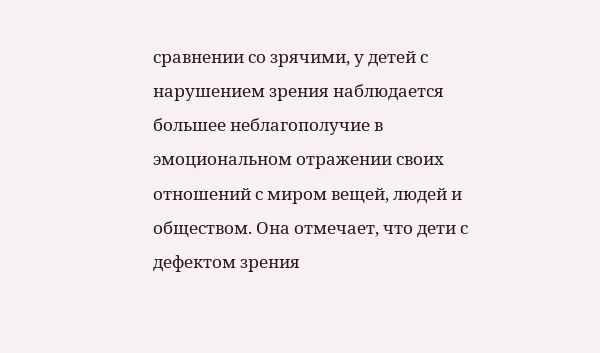сравнении со зрячими, у детей с нарушением зрения наблюдается большее неблагополучие в эмоциональном отражении своих отношений с миром вещей, людей и обществом. Она отмечает, что дети с дефектом зрения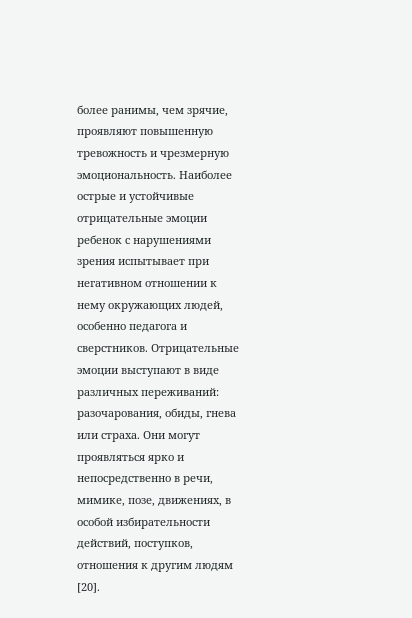более ранимы, чем зрячие, проявляют повышенную тревожность и чрезмерную эмоциональность. Наиболее острые и устойчивые отрицательные эмоции ребенок с нарушениями зрения испытывает при негативном отношении к нему окружающих людей, особенно педагога и сверстников. Отрицательные эмоции выступают в виде различных переживаний: разочарования, обиды, гнева или страха. Они могут проявляться ярко и непосредственно в речи, мимике, позе, движениях, в особой избирательности действий, поступков, отношения к другим людям [20].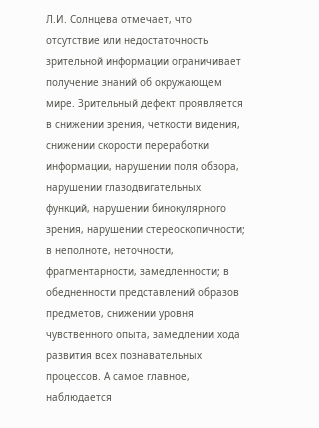Л.И. Солнцева отмечает, что отсутствие или недостаточность зрительной информации ограничивает получение знаний об окружающем мире. Зрительный дефект проявляется в снижении зрения, четкости видения, снижении скорости переработки информации, нарушении поля обзора, нарушении глазодвигательных функций, нарушении бинокулярного зрения, нарушении стереоскопичности; в неполноте, неточности, фрагментарности, замедленности; в обедненности представлений образов предметов, снижении уровня чувственного опыта, замедлении хода развития всех познавательных процессов. А самое главное, наблюдается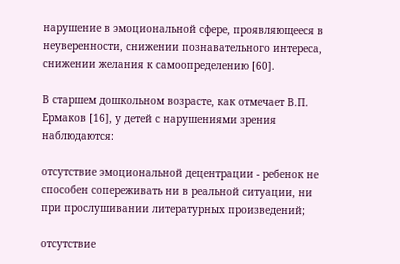нарушение в эмоциональной сфере, проявляющееся в неуверенности, снижении познавательного интереса, снижении желания к самоопределению [60].

В старшем дошкольном возрасте, как отмечает В.П. Ермаков [16], у детей с нарушениями зрения наблюдаются:

отсутствие эмоциональной децентрации - ребенок не способен сопереживать ни в реальной ситуации, ни при прослушивании литературных произведений;

отсутствие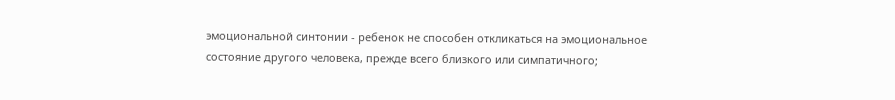эмоциональной синтонии - ребенок не способен откликаться на эмоциональное состояние другого человека, прежде всего близкого или симпатичного;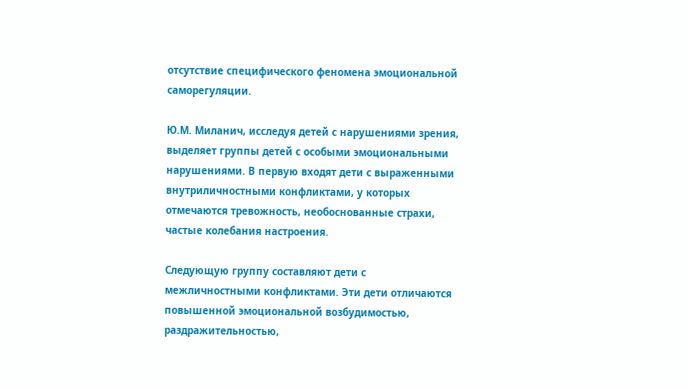отсутствие специфического феномена эмоциональной саморегуляции.

Ю.М. Миланич, исследуя детей с нарушениями зрения, выделяет группы детей с особыми эмоциональными нарушениями. В первую входят дети с выраженными внутриличностными конфликтами, у которых отмечаются тревожность, необоснованные страхи, частые колебания настроения.

Следующую группу составляют дети с межличностными конфликтами. Эти дети отличаются повышенной эмоциональной возбудимостью, раздражительностью,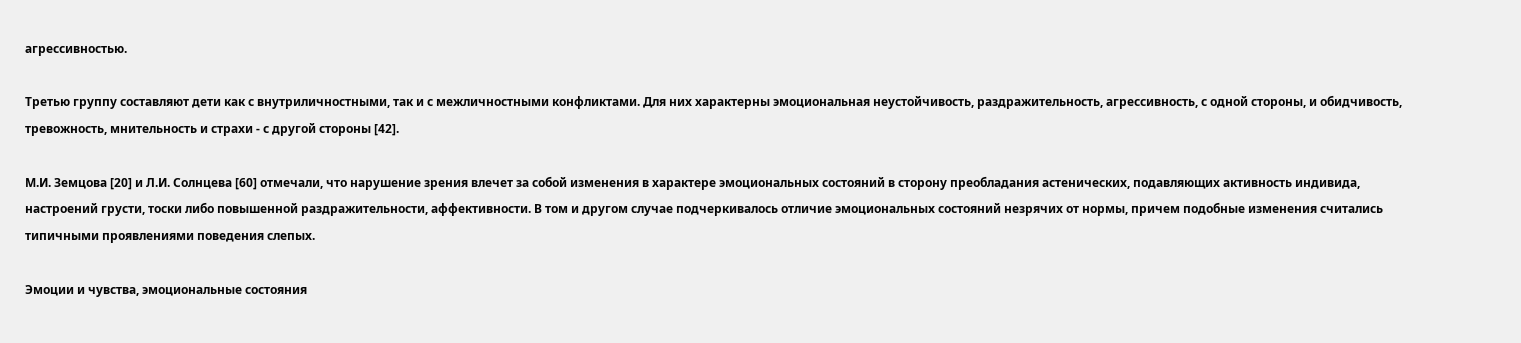агрессивностью.

Третью группу составляют дети как с внутриличностными, так и с межличностными конфликтами. Для них характерны эмоциональная неустойчивость, раздражительность, агрессивность, с одной стороны, и обидчивость, тревожность, мнительность и страхи - с другой стороны [42].

М.И. Земцова [20] и Л.И. Солнцева [60] отмечали, что нарушение зрения влечет за собой изменения в характере эмоциональных состояний в сторону преобладания астенических, подавляющих активность индивида, настроений грусти, тоски либо повышенной раздражительности, аффективности. В том и другом случае подчеркивалось отличие эмоциональных состояний незрячих от нормы, причем подобные изменения считались типичными проявлениями поведения слепых.

Эмоции и чувства, эмоциональные состояния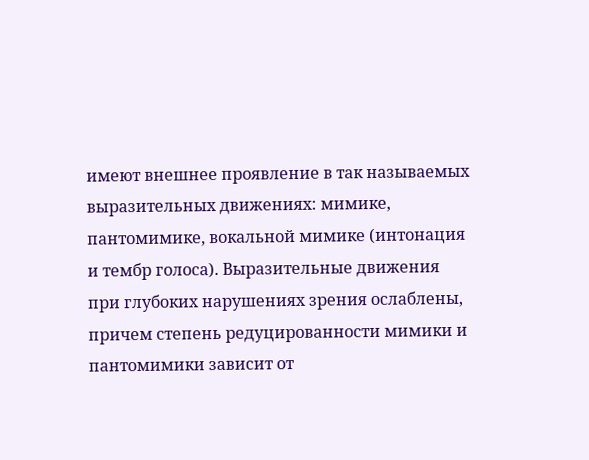имеют внешнее проявление в так называемых выразительных движениях: мимике, пантомимике, вокальной мимике (интонация и тембр голоса). Выразительные движения при глубоких нарушениях зрения ослаблены, причем степень редуцированности мимики и пантомимики зависит от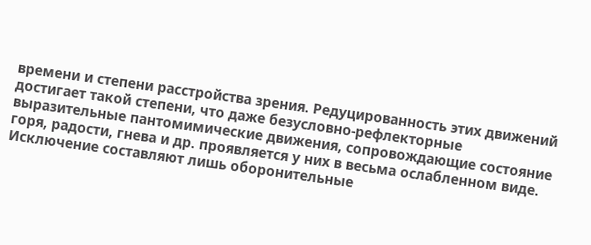времени и степени расстройства зрения. Редуцированность этих движений достигает такой степени, что даже безусловно-рефлекторные выразительные пантомимические движения, сопровождающие состояние горя, радости, гнева и др. проявляется у них в весьма ослабленном виде. Исключение составляют лишь оборонительные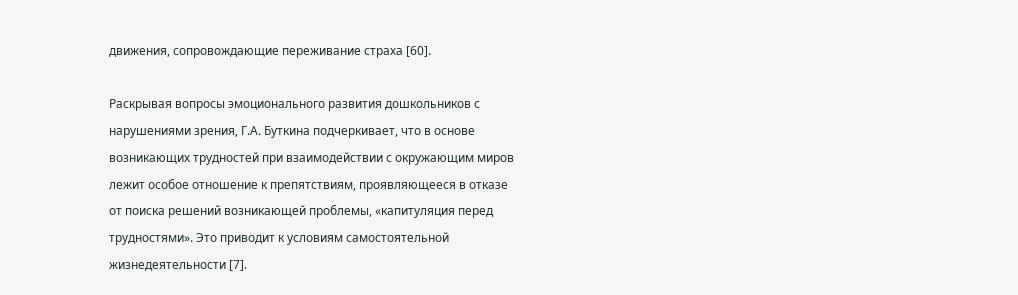движения, сопровождающие переживание страха [60].

Раскрывая вопросы эмоционального развития дошкольников с нарушениями зрения, Г.А. Буткина подчеркивает, что в основе возникающих трудностей при взаимодействии с окружающим миров лежит особое отношение к препятствиям, проявляющееся в отказе от поиска решений возникающей проблемы, «капитуляция перед трудностями». Это приводит к условиям самостоятельной жизнедеятельности [7].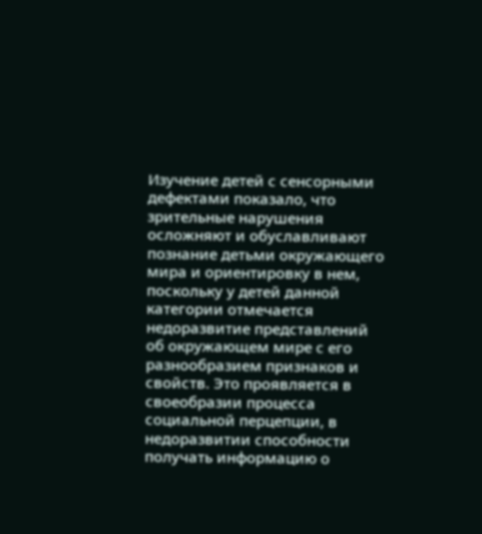Изучение детей с сенсорными дефектами показало, что зрительные нарушения осложняют и обуславливают познание детьми окружающего мира и ориентировку в нем, поскольку у детей данной категории отмечается недоразвитие представлений об окружающем мире с его разнообразием признаков и свойств. Это проявляется в своеобразии процесса социальной перцепции, в недоразвитии способности получать информацию о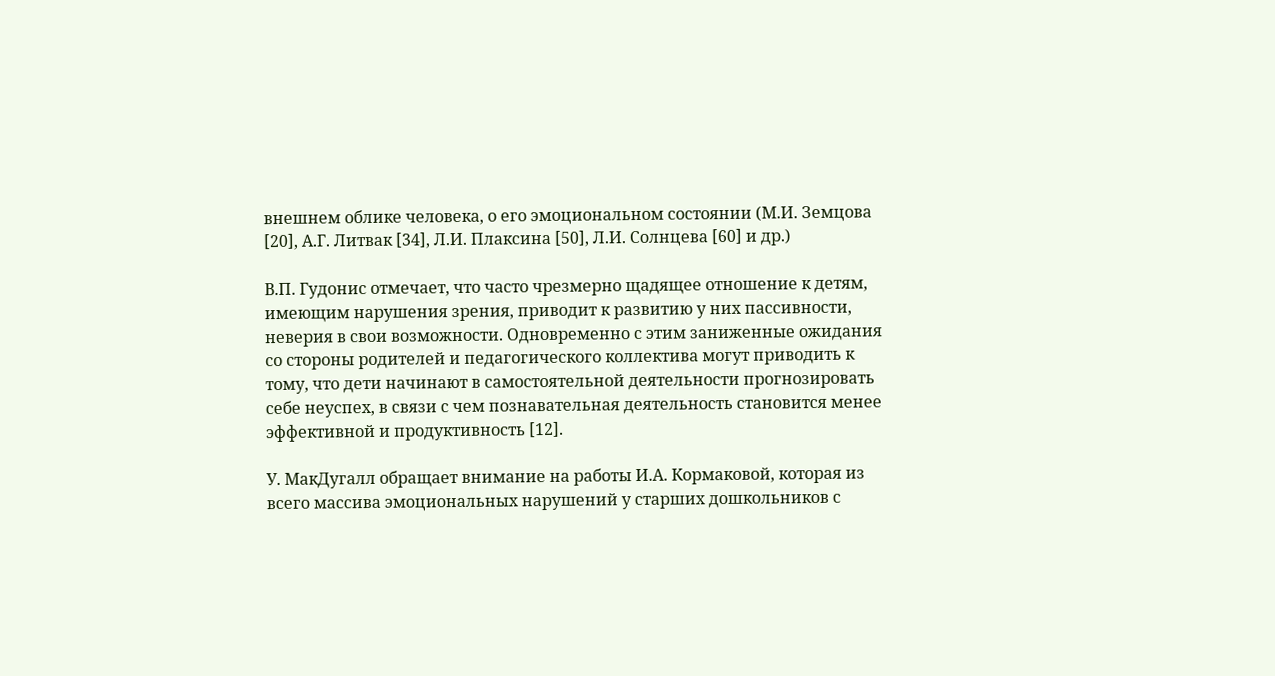внешнем облике человека, о его эмоциональном состоянии (М.И. Земцова [20], А.Г. Литвак [34], Л.И. Плаксина [50], Л.И. Солнцева [60] и др.)

В.П. Гудонис отмечает, что часто чрезмерно щадящее отношение к детям, имеющим нарушения зрения, приводит к развитию у них пассивности, неверия в свои возможности. Одновременно с этим заниженные ожидания со стороны родителей и педагогического коллектива могут приводить к тому, что дети начинают в самостоятельной деятельности прогнозировать себе неуспех, в связи с чем познавательная деятельность становится менее эффективной и продуктивность [12].

У. МакДугалл обращает внимание на работы И.А. Кормаковой, которая из всего массива эмоциональных нарушений у старших дошкольников с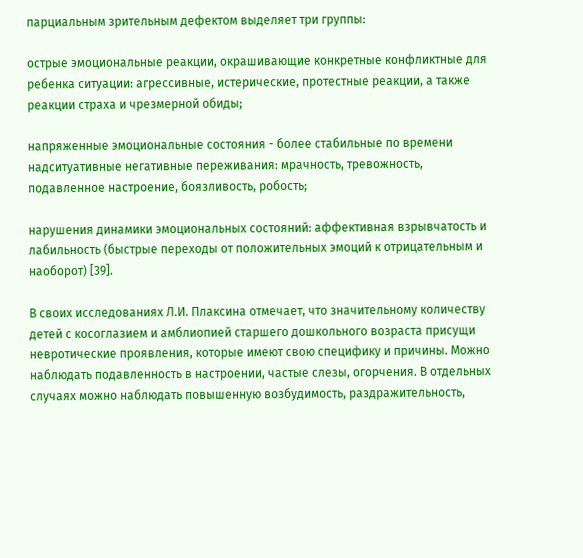парциальным зрительным дефектом выделяет три группы:

острые эмоциональные реакции, окрашивающие конкретные конфликтные для ребенка ситуации: агрессивные, истерические, протестные реакции, а также реакции страха и чрезмерной обиды;

напряженные эмоциональные состояния - более стабильные по времени надситуативные негативные переживания: мрачность, тревожность, подавленное настроение, боязливость, робость;

нарушения динамики эмоциональных состояний: аффективная взрывчатость и лабильность (быстрые переходы от положительных эмоций к отрицательным и наоборот) [39].

В своих исследованиях Л.И. Плаксина отмечает, что значительному количеству детей с косоглазием и амблиопией старшего дошкольного возраста присущи невротические проявления, которые имеют свою специфику и причины. Можно наблюдать подавленность в настроении, частые слезы, огорчения. В отдельных случаях можно наблюдать повышенную возбудимость, раздражительность,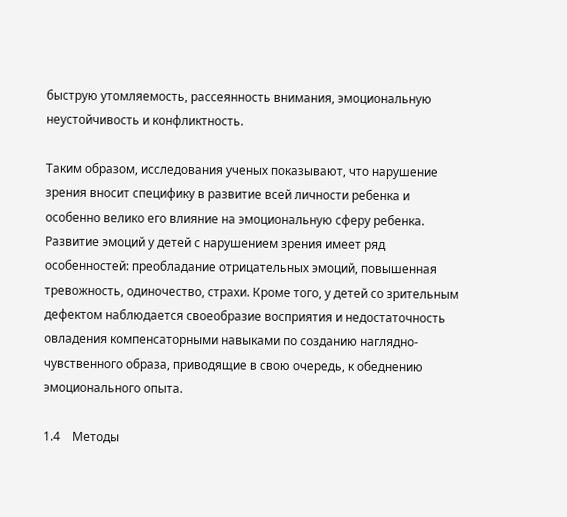быструю утомляемость, рассеянность внимания, эмоциональную неустойчивость и конфликтность.

Таким образом, исследования ученых показывают, что нарушение зрения вносит специфику в развитие всей личности ребенка и особенно велико его влияние на эмоциональную сферу ребенка. Развитие эмоций у детей с нарушением зрения имеет ряд особенностей: преобладание отрицательных эмоций, повышенная тревожность, одиночество, страхи. Кроме того, у детей со зрительным дефектом наблюдается своеобразие восприятия и недостаточность овладения компенсаторными навыками по созданию наглядно-чувственного образа, приводящие в свою очередь, к обеднению эмоционального опыта.

1.4    Методы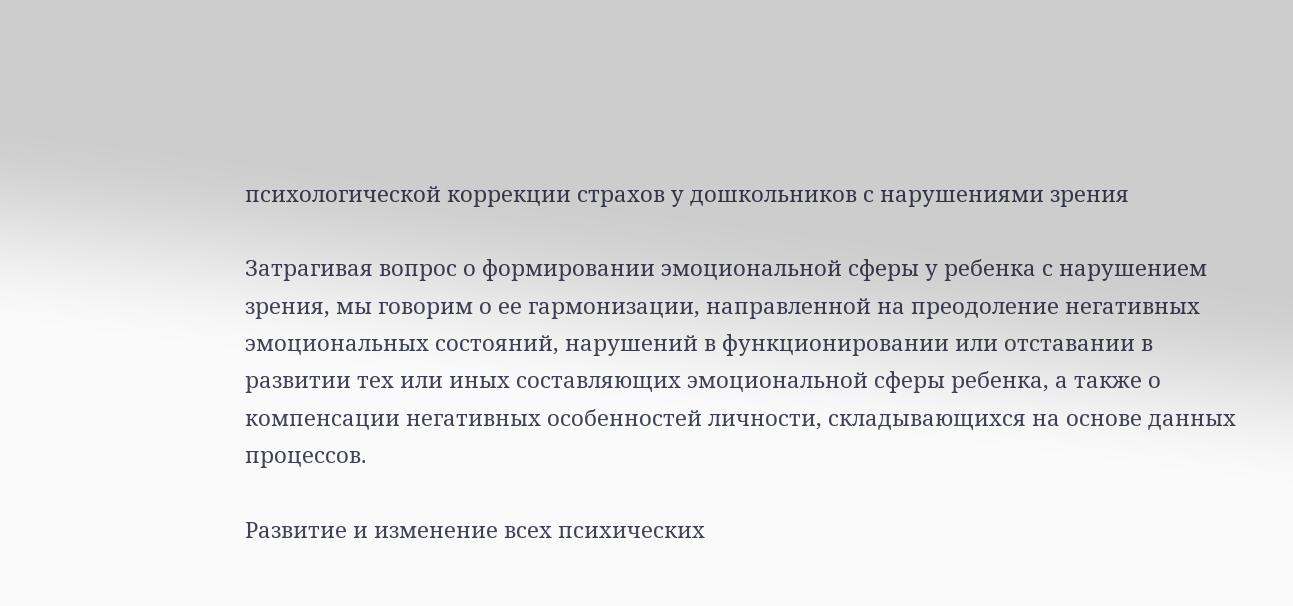психологической коррекции страхов у дошкольников с нарушениями зрения

Затрагивая вопрос о формировании эмоциональной сферы у ребенка с нарушением зрения, мы говорим о ее гармонизации, направленной на преодоление негативных эмоциональных состояний, нарушений в функционировании или отставании в развитии тех или иных составляющих эмоциональной сферы ребенка, а также о компенсации негативных особенностей личности, складывающихся на основе данных процессов.

Развитие и изменение всех психических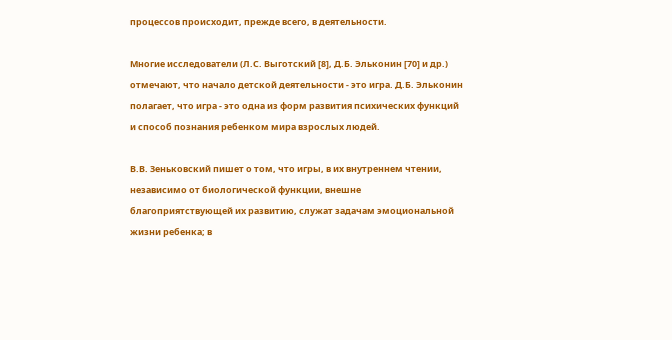процессов происходит, прежде всего, в деятельности.

Многие исследователи (Л.С. Выготский [8], Д.Б. Эльконин [70] и др.) отмечают, что начало детской деятельности - это игра. Д.Б. Эльконин полагает, что игра - это одна из форм развития психических функций и способ познания ребенком мира взрослых людей.

В.В. Зеньковский пишет о том, что игры, в их внутреннем чтении, независимо от биологической функции, внешне благоприятствующей их развитию, служат задачам эмоциональной жизни ребенка; в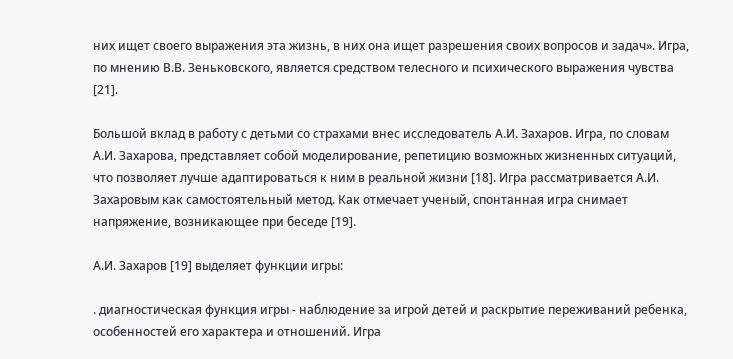них ищет своего выражения эта жизнь, в них она ищет разрешения своих вопросов и задач». Игра, по мнению В.В. Зеньковского, является средством телесного и психического выражения чувства [21].

Большой вклад в работу с детьми со страхами внес исследователь А.И. Захаров. Игра, по словам А.И. Захарова, представляет собой моделирование, репетицию возможных жизненных ситуаций, что позволяет лучше адаптироваться к ним в реальной жизни [18]. Игра рассматривается А.И. Захаровым как самостоятельный метод. Как отмечает ученый, спонтанная игра снимает напряжение, возникающее при беседе [19].

А.И. Захаров [19] выделяет функции игры:

. диагностическая функция игры - наблюдение за игрой детей и раскрытие переживаний ребенка, особенностей его характера и отношений. Игра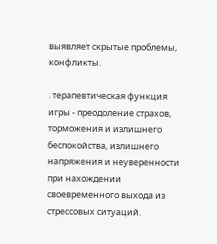выявляет скрытые проблемы, конфликты.

. терапевтическая функция игры - преодоление страхов, торможения и излишнего беспокойства, излишнего напряжения и неуверенности при нахождении своевременного выхода из стрессовых ситуаций.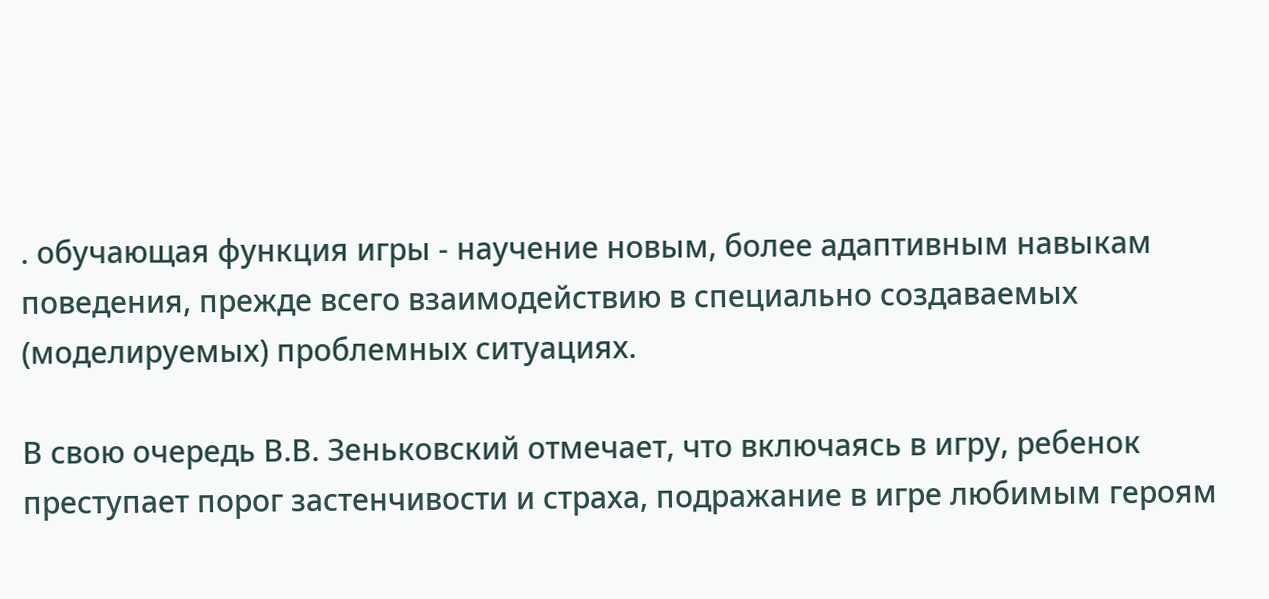. обучающая функция игры - научение новым, более адаптивным навыкам поведения, прежде всего взаимодействию в специально создаваемых (моделируемых) проблемных ситуациях.

В свою очередь В.В. Зеньковский отмечает, что включаясь в игру, ребенок преступает порог застенчивости и страха, подражание в игре любимым героям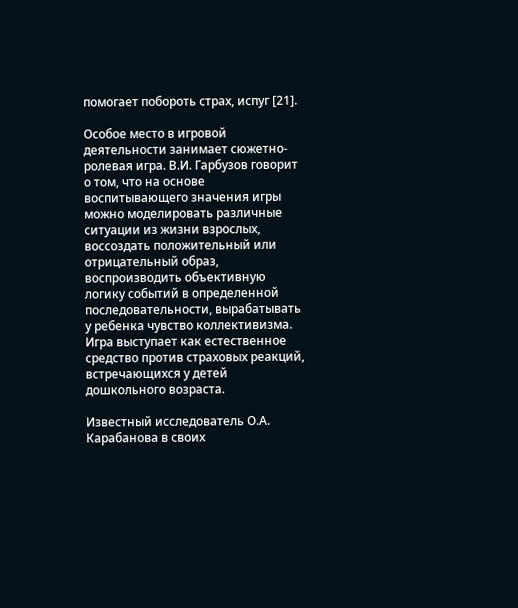помогает побороть страх, испуг [21].

Особое место в игровой деятельности занимает сюжетно-ролевая игра. В.И. Гарбузов говорит о том, что на основе воспитывающего значения игры можно моделировать различные ситуации из жизни взрослых, воссоздать положительный или отрицательный образ, воспроизводить объективную логику событий в определенной последовательности, вырабатывать у ребенка чувство коллективизма. Игра выступает как естественное средство против страховых реакций, встречающихся у детей дошкольного возраста.

Известный исследователь О.А. Карабанова в своих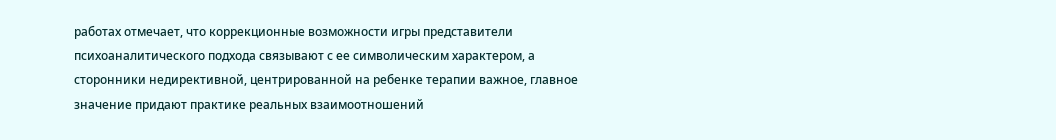работах отмечает, что коррекционные возможности игры представители психоаналитического подхода связывают с ее символическим характером, а сторонники недирективной, центрированной на ребенке терапии важное, главное значение придают практике реальных взаимоотношений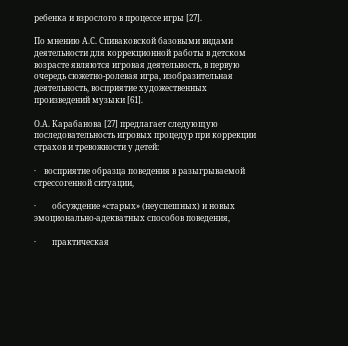ребенка и взрослого в процессе игры [27].

По мнению А.С. Спиваковской базовыми видами деятельности для коррекционной работы в детском возрасте являются игровая деятельность, в первую очередь сюжетно-ролевая игра, изобразительная деятельность, восприятие художественных произведений музыки [61].

О.А. Карабанова [27] предлагает следующую последовательность игровых процедур при коррекции страхов и тревожности у детей:

·    восприятие образца поведения в разыгрываемой стрессогенной ситуации,

·        обсуждение «старых» (неуспешных) и новых эмоционально-адекватных способов поведения,

·        практическая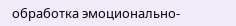обработка эмоционально-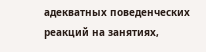адекватных поведенческих реакций на занятиях,